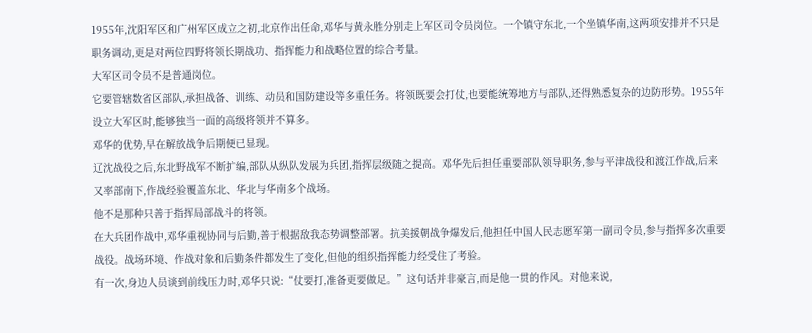1955年,沈阳军区和广州军区成立之初,北京作出任命,邓华与黄永胜分别走上军区司令员岗位。一个镇守东北,一个坐镇华南,这两项安排并不只是职务调动,更是对两位四野将领长期战功、指挥能力和战略位置的综合考量。
大军区司令员不是普通岗位。
它要管辖数省区部队,承担战备、训练、动员和国防建设等多重任务。将领既要会打仗,也要能统筹地方与部队,还得熟悉复杂的边防形势。1955年设立大军区时,能够独当一面的高级将领并不算多。
邓华的优势,早在解放战争后期便已显现。
辽沈战役之后,东北野战军不断扩编,部队从纵队发展为兵团,指挥层级随之提高。邓华先后担任重要部队领导职务,参与平津战役和渡江作战,后来又率部南下,作战经验覆盖东北、华北与华南多个战场。
他不是那种只善于指挥局部战斗的将领。
在大兵团作战中,邓华重视协同与后勤,善于根据敌我态势调整部署。抗美援朝战争爆发后,他担任中国人民志愿军第一副司令员,参与指挥多次重要战役。战场环境、作战对象和后勤条件都发生了变化,但他的组织指挥能力经受住了考验。
有一次,身边人员谈到前线压力时,邓华只说:“仗要打,准备更要做足。”这句话并非豪言,而是他一贯的作风。对他来说,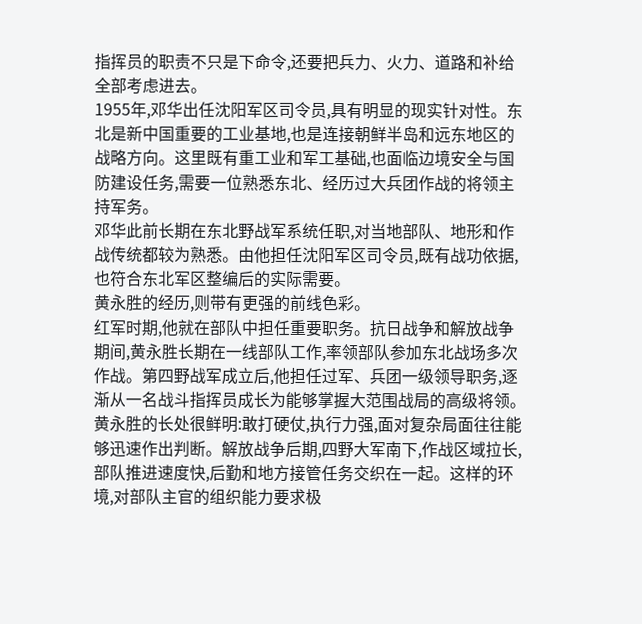指挥员的职责不只是下命令,还要把兵力、火力、道路和补给全部考虑进去。
1955年,邓华出任沈阳军区司令员,具有明显的现实针对性。东北是新中国重要的工业基地,也是连接朝鲜半岛和远东地区的战略方向。这里既有重工业和军工基础,也面临边境安全与国防建设任务,需要一位熟悉东北、经历过大兵团作战的将领主持军务。
邓华此前长期在东北野战军系统任职,对当地部队、地形和作战传统都较为熟悉。由他担任沈阳军区司令员,既有战功依据,也符合东北军区整编后的实际需要。
黄永胜的经历,则带有更强的前线色彩。
红军时期,他就在部队中担任重要职务。抗日战争和解放战争期间,黄永胜长期在一线部队工作,率领部队参加东北战场多次作战。第四野战军成立后,他担任过军、兵团一级领导职务,逐渐从一名战斗指挥员成长为能够掌握大范围战局的高级将领。
黄永胜的长处很鲜明:敢打硬仗,执行力强,面对复杂局面往往能够迅速作出判断。解放战争后期,四野大军南下,作战区域拉长,部队推进速度快,后勤和地方接管任务交织在一起。这样的环境,对部队主官的组织能力要求极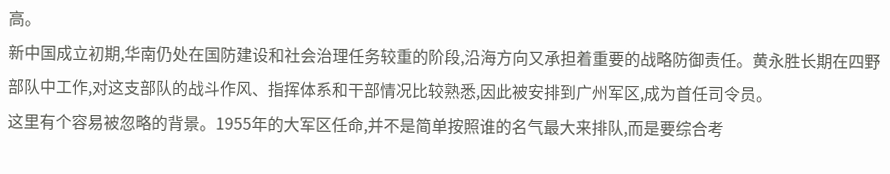高。
新中国成立初期,华南仍处在国防建设和社会治理任务较重的阶段,沿海方向又承担着重要的战略防御责任。黄永胜长期在四野部队中工作,对这支部队的战斗作风、指挥体系和干部情况比较熟悉,因此被安排到广州军区,成为首任司令员。
这里有个容易被忽略的背景。1955年的大军区任命,并不是简单按照谁的名气最大来排队,而是要综合考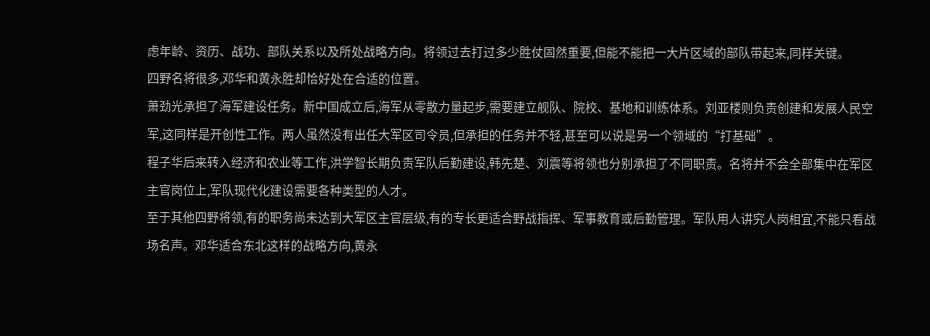虑年龄、资历、战功、部队关系以及所处战略方向。将领过去打过多少胜仗固然重要,但能不能把一大片区域的部队带起来,同样关键。
四野名将很多,邓华和黄永胜却恰好处在合适的位置。
萧劲光承担了海军建设任务。新中国成立后,海军从零散力量起步,需要建立舰队、院校、基地和训练体系。刘亚楼则负责创建和发展人民空军,这同样是开创性工作。两人虽然没有出任大军区司令员,但承担的任务并不轻,甚至可以说是另一个领域的“打基础”。
程子华后来转入经济和农业等工作,洪学智长期负责军队后勤建设,韩先楚、刘震等将领也分别承担了不同职责。名将并不会全部集中在军区主官岗位上,军队现代化建设需要各种类型的人才。
至于其他四野将领,有的职务尚未达到大军区主官层级,有的专长更适合野战指挥、军事教育或后勤管理。军队用人讲究人岗相宜,不能只看战场名声。邓华适合东北这样的战略方向,黄永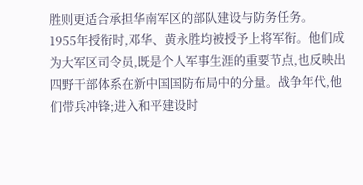胜则更适合承担华南军区的部队建设与防务任务。
1955年授衔时,邓华、黄永胜均被授予上将军衔。他们成为大军区司令员,既是个人军事生涯的重要节点,也反映出四野干部体系在新中国国防布局中的分量。战争年代,他们带兵冲锋;进入和平建设时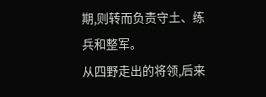期,则转而负责守土、练兵和整军。
从四野走出的将领,后来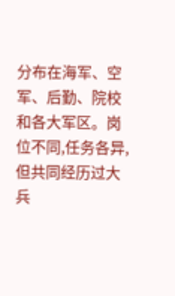分布在海军、空军、后勤、院校和各大军区。岗位不同,任务各异,但共同经历过大兵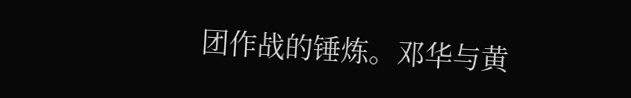团作战的锤炼。邓华与黄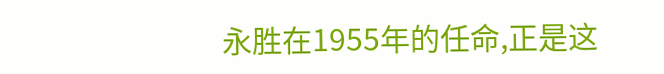永胜在1955年的任命,正是这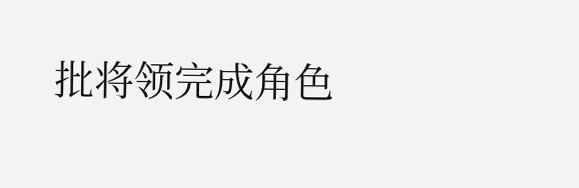批将领完成角色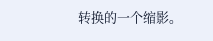转换的一个缩影。